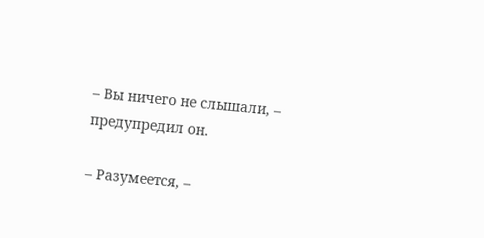– Вы ничего не слышали, – предупредил он.

– Разумеется, –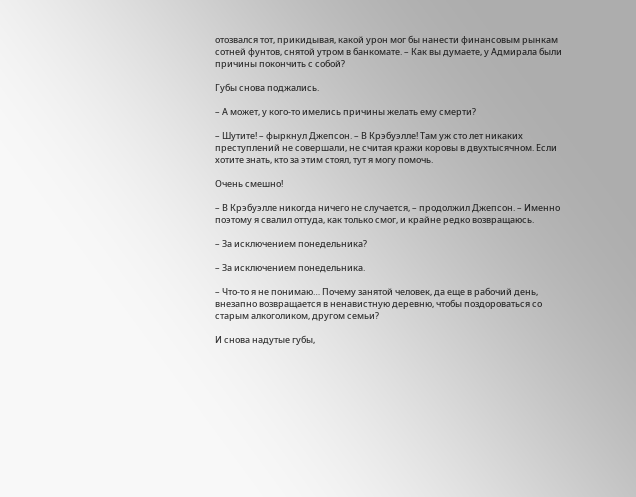отозвался тот, прикидывая, какой урон мог бы нанести финансовым рынкам сотней фунтов, снятой утром в банкомате. – Как вы думаете, у Адмирала были причины покончить с собой?

Губы снова поджались.

– А может, у кого-то имелись причины желать ему смерти?

– Шутите! – фыркнул Джепсон. – В Крэбуэлле! Там уж сто лет никаких преступлений не совершали, не считая кражи коровы в двухтысячном. Если хотите знать, кто за этим стоял, тут я могу помочь.

Очень смешно!

– В Крэбуэлле никогда ничего не случается, – продолжил Джепсон. – Именно поэтому я свалил оттуда, как только смог, и крайне редко возвращаюсь.

– За исключением понедельника?

– За исключением понедельника.

– Что-то я не понимаю… Почему занятой человек, да еще в рабочий день, внезапно возвращается в ненавистную деревню, чтобы поздороваться со старым алкоголиком, другом семьи?

И снова надутые губы,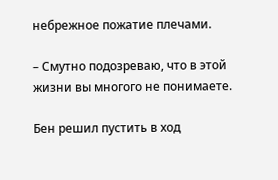небрежное пожатие плечами.

– Смутно подозреваю, что в этой жизни вы многого не понимаете.

Бен решил пустить в ход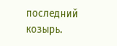последний козырь.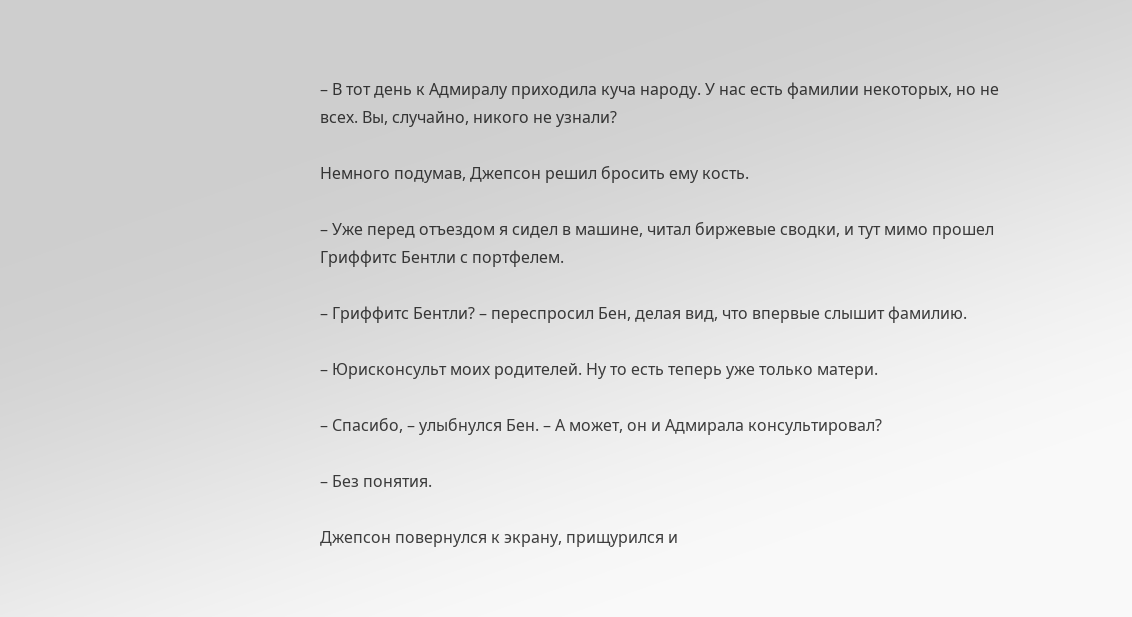– В тот день к Адмиралу приходила куча народу. У нас есть фамилии некоторых, но не всех. Вы, случайно, никого не узнали?

Немного подумав, Джепсон решил бросить ему кость.

– Уже перед отъездом я сидел в машине, читал биржевые сводки, и тут мимо прошел Гриффитс Бентли с портфелем.

– Гриффитс Бентли? – переспросил Бен, делая вид, что впервые слышит фамилию.

– Юрисконсульт моих родителей. Ну то есть теперь уже только матери.

– Спасибо, – улыбнулся Бен. – А может, он и Адмирала консультировал?

– Без понятия.

Джепсон повернулся к экрану, прищурился и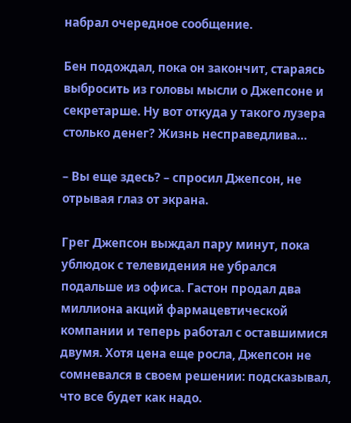набрал очередное сообщение.

Бен подождал, пока он закончит, стараясь выбросить из головы мысли о Джепсоне и секретарше. Ну вот откуда у такого лузера столько денег? Жизнь несправедлива…

– Вы еще здесь? – спросил Джепсон, не отрывая глаз от экрана.

Грег Джепсон выждал пару минут, пока ублюдок с телевидения не убрался подальше из офиса. Гастон продал два миллиона акций фармацевтической компании и теперь работал с оставшимися двумя. Хотя цена еще росла, Джепсон не сомневался в своем решении: подсказывал, что все будет как надо.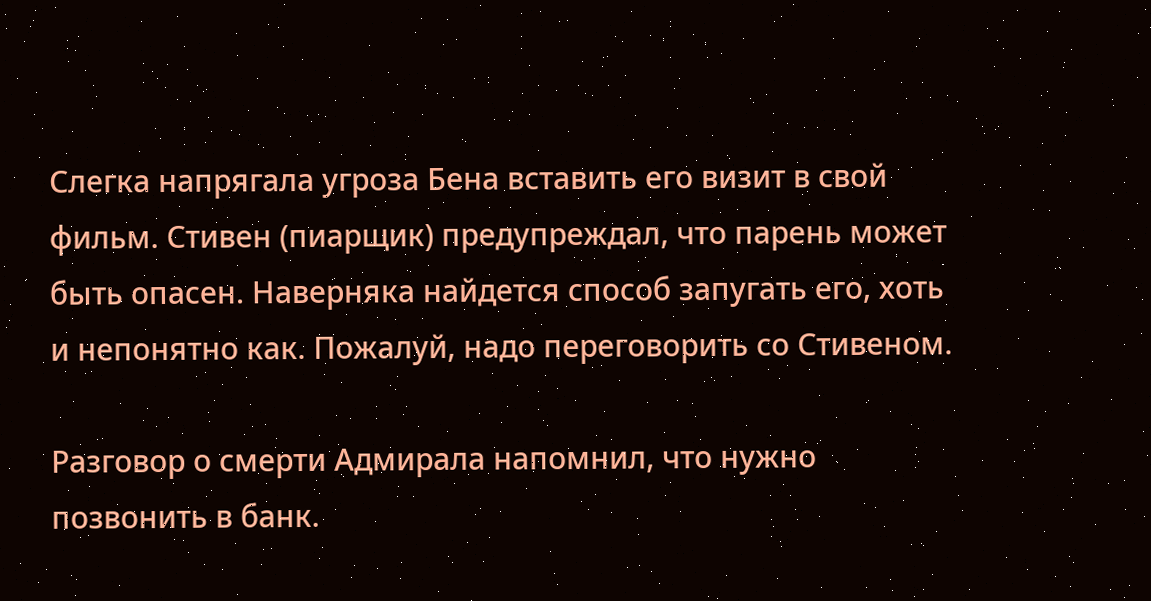Слегка напрягала угроза Бена вставить его визит в свой фильм. Стивен (пиарщик) предупреждал, что парень может быть опасен. Наверняка найдется способ запугать его, хоть и непонятно как. Пожалуй, надо переговорить со Стивеном.

Разговор о смерти Адмирала напомнил, что нужно позвонить в банк.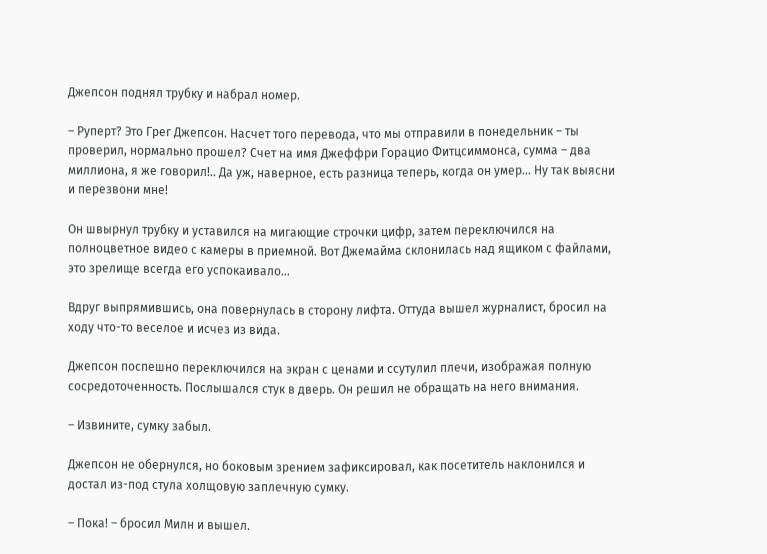Джепсон поднял трубку и набрал номер.

– Руперт? Это Грег Джепсон. Насчет того перевода, что мы отправили в понедельник – ты проверил, нормально прошел? Счет на имя Джеффри Горацио Фитцсиммонса, сумма – два миллиона, я же говорил!.. Да уж, наверное, есть разница теперь, когда он умер… Ну так выясни и перезвони мне!

Он швырнул трубку и уставился на мигающие строчки цифр, затем переключился на полноцветное видео с камеры в приемной. Вот Джемайма склонилась над ящиком с файлами, это зрелище всегда его успокаивало…

Вдруг выпрямившись, она повернулась в сторону лифта. Оттуда вышел журналист, бросил на ходу что-то веселое и исчез из вида.

Джепсон поспешно переключился на экран с ценами и ссутулил плечи, изображая полную сосредоточенность. Послышался стук в дверь. Он решил не обращать на него внимания.

– Извините, сумку забыл.

Джепсон не обернулся, но боковым зрением зафиксировал, как посетитель наклонился и достал из-под стула холщовую заплечную сумку.

– Пока! – бросил Милн и вышел.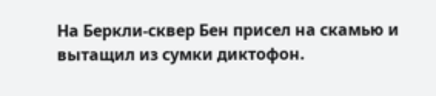На Беркли-сквер Бен присел на скамью и вытащил из сумки диктофон.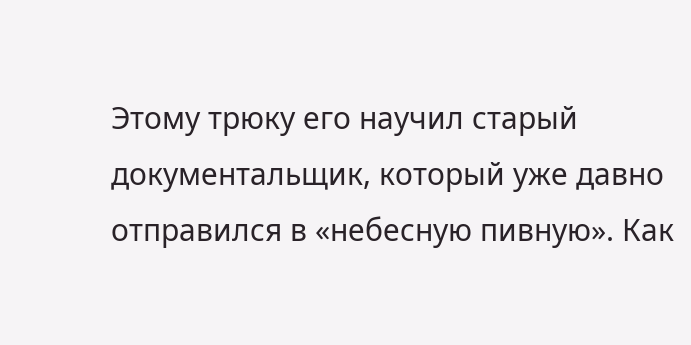Этому трюку его научил старый документальщик, который уже давно отправился в «небесную пивную». Как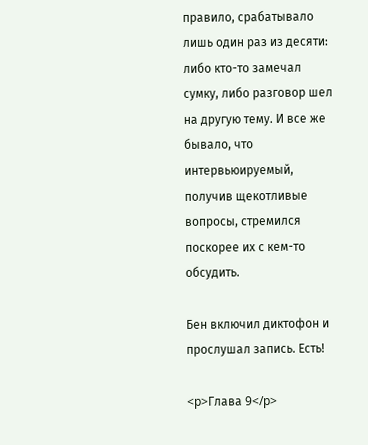правило, срабатывало лишь один раз из десяти: либо кто-то замечал сумку, либо разговор шел на другую тему. И все же бывало, что интервьюируемый, получив щекотливые вопросы, стремился поскорее их с кем-то обсудить.

Бен включил диктофон и прослушал запись. Есть!

<p>Глава 9</p>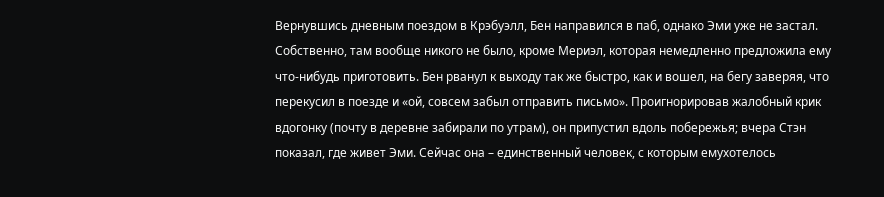Вернувшись дневным поездом в Крэбуэлл, Бен направился в паб, однако Эми уже не застал. Собственно, там вообще никого не было, кроме Мериэл, которая немедленно предложила ему что-нибудь приготовить. Бен рванул к выходу так же быстро, как и вошел, на бегу заверяя, что перекусил в поезде и «ой, совсем забыл отправить письмо». Проигнорировав жалобный крик вдогонку (почту в деревне забирали по утрам), он припустил вдоль побережья; вчера Стэн показал, где живет Эми. Сейчас она – единственный человек, с которым емухотелось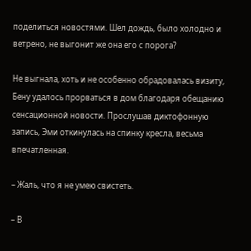поделиться новостями. Шел дождь, было холодно и ветрено, не выгонит же она его с порога?

Не выгнала, хоть и не особенно обрадовалась визиту, Бену удалось прорваться в дом благодаря обещанию сенсационной новости. Прослушав диктофонную запись, Эми откинулась на спинку кресла, весьма впечатленная.

– Жаль, что я не умею свистеть.

– В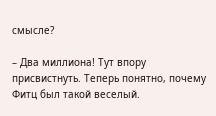смысле?

– Два миллиона! Тут впору присвистнуть. Теперь понятно, почему Фитц был такой веселый.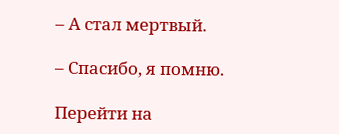– А стал мертвый.

– Спасибо, я помню.

Перейти на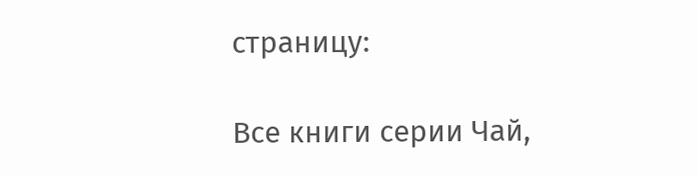страницу:

Все книги серии Чай,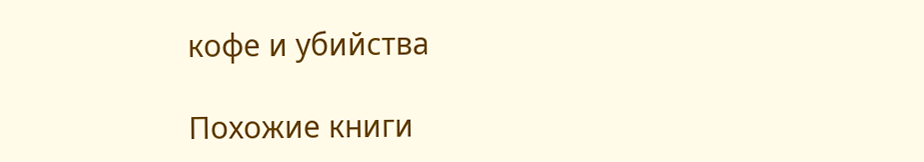кофе и убийства

Похожие книги